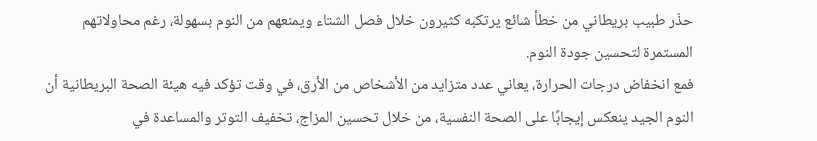حذّر طبيب بريطاني من خطأ شائع يرتكبه كثيرون خلال فصل الشتاء ويمنعهم من النوم بسهولة، رغم محاولاتهم المستمرة لتحسين جودة النوم.
فمع انخفاض درجات الحرارة، يعاني عدد متزايد من الأشخاص من الأرق، في وقت تؤكد فيه هيئة الصحة البريطانية أن النوم الجيد ينعكس إيجابًا على الصحة النفسية، من خلال تحسين المزاج، تخفيف التوتر والمساعدة في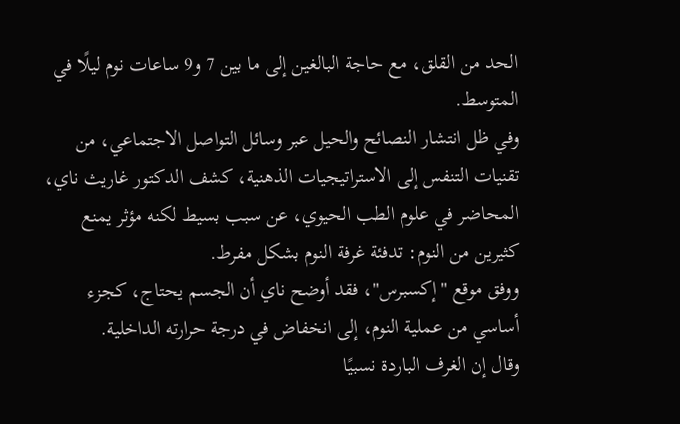الحد من القلق، مع حاجة البالغين إلى ما بين 7 و9 ساعات نوم ليلًا في المتوسط.
وفي ظل انتشار النصائح والحيل عبر وسائل التواصل الاجتماعي، من تقنيات التنفس إلى الاستراتيجيات الذهنية، كشف الدكتور غاريث ناي، المحاضر في علوم الطب الحيوي، عن سبب بسيط لكنه مؤثر يمنع كثيرين من النوم: تدفئة غرفة النوم بشكل مفرط.
ووفق موقع "إكسبرس"، فقد أوضح ناي أن الجسم يحتاج، كجزء أساسي من عملية النوم، إلى انخفاض في درجة حرارته الداخلية.
وقال إن الغرف الباردة نسبيًا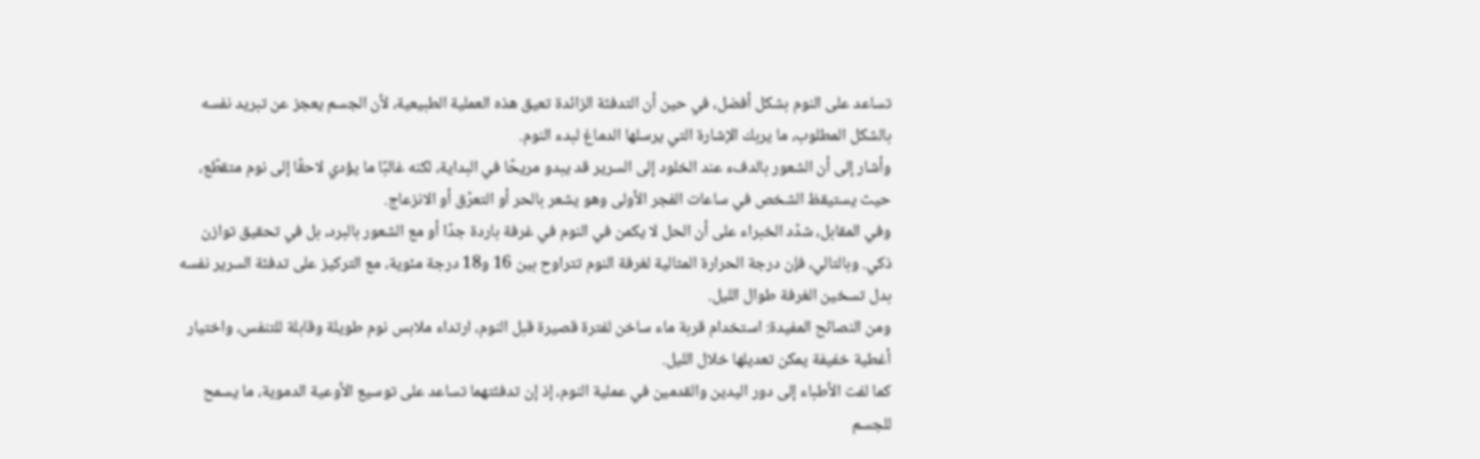تساعد على النوم بشكل أفضل، في حين أن التدفئة الزائدة تعيق هذه العملية الطبيعية، لأن الجسم يعجز عن تبريد نفسه بالشكل المطلوب، ما يربك الإشارة التي يرسلها الدماغ لبدء النوم.
وأشار إلى أن الشعور بالدفء عند الخلود إلى السرير قد يبدو مريحًا في البداية، لكنه غالبًا ما يؤدي لاحقًا إلى نوم متقطّع، حيث يستيقظ الشخص في ساعات الفجر الأولى وهو يشعر بالحر أو التعرّق أو الانزعاج.
وفي المقابل، شدّد الخبراء على أن الحل لا يكمن في النوم في غرفة باردة جدًا أو مع الشعور بالبرد، بل في تحقيق توازن ذكي. وبالتالي، فإن درجة الحرارة المثالية لغرفة النوم تتراوح بين 16 و18 درجة مئوية، مع التركيز على تدفئة السرير نفسه بدل تسخين الغرفة طوال الليل.
ومن النصائح المفيدة: استخدام قربة ماء ساخن لفترة قصيرة قبل النوم، ارتداء ملابس نوم طويلة وقابلة للتنفس، واختيار أغطية خفيفة يمكن تعديلها خلال الليل.
كما لفت الأطباء إلى دور اليدين والقدمين في عملية النوم، إذ إن تدفئتهما تساعد على توسيع الأوعية الدموية، ما يسمح للجسم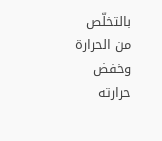بالتخلّص من الحرارة وخفض حرارته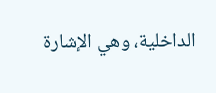الداخلية، وهي الإشارة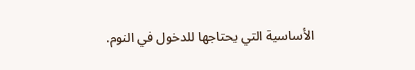الأساسية التي يحتاجها للدخول في النوم.